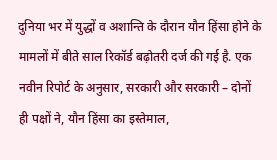दुनिया भर में युद्धों व अशान्ति के दौरान यौन हिंसा होने के मामलों में बीते साल रिकॉर्ड बढ़ोतरी दर्ज की गई है. एक नवीन रिपोर्ट के अनुसार, सरकारी और सरकारी – दोनों ही पक्षों ने, यौन हिंसा का इस्तेमाल,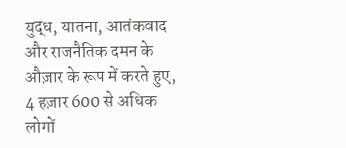युद्ध, यातना, आतंकवाद और राजनैतिक दमन के औज़ार के रूप में करते हुए, 4 हज़ार 600 से अधिक लोगों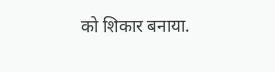को शिकार बनाया.